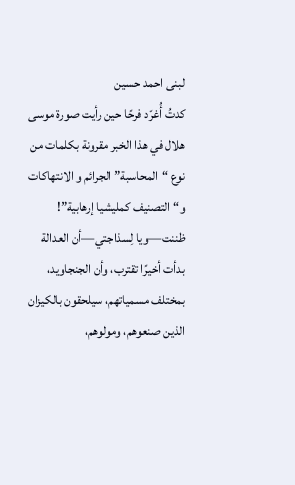لبنى احمد حسين
كدتُ أُغرّد فرحًا حين رأيت صورة موسى هلال في هذا الخبر مقرونة بكلمات من نوع “المحاسبة” الجرائم و الانتهاكات و“التصنيف كمليشيا إرهابية”!
ظننت—ويا لِسذاجتي—أن العدالة بدأت أخيرًا تقترب، وأن الجنجاويد، بمختلف مسمياتهم، سيلحقون بالكيزان الذين صنعوهم، ومولوهم،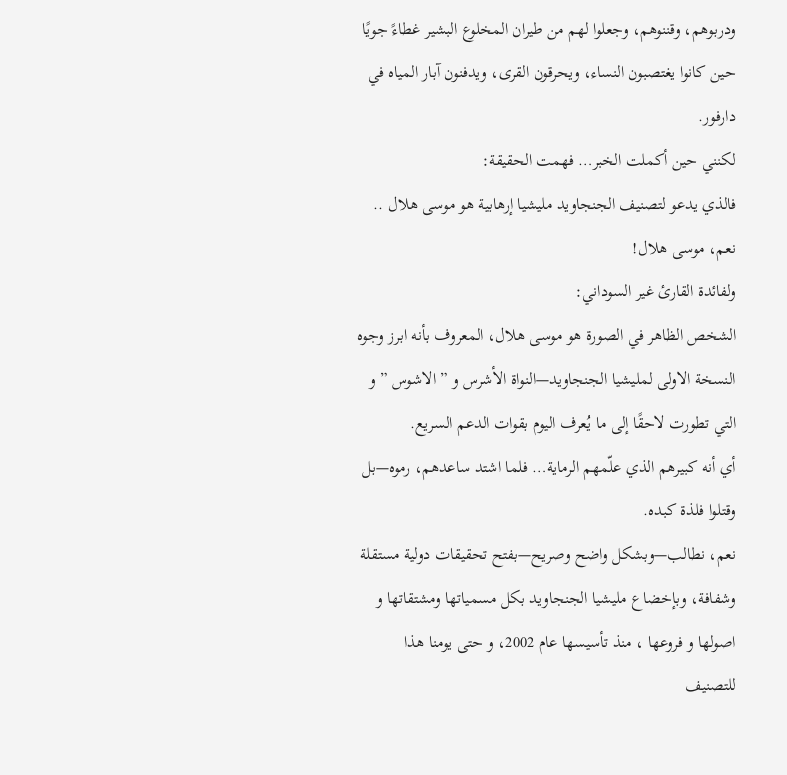ودربوهم، وقننوهم، وجعلوا لهم من طيران المخلوع البشير غطاءً جويًا حين كانوا يغتصبون النساء، ويحرقون القرى، ويدفنون آبار المياه في دارفور.
لكنني حين أكملت الخبر… فهمت الحقيقة:
فالذي يدعو لتصنيف الجنجاويد مليشيا إرهابية هو موسى هلال .. نعم، موسى هلال!
ولفائدة القارئ غير السوداني:
الشخص الظاهر في الصورة هو موسى هلال، المعروف بأنه ابرز وجوه النسخة الاولى لمليشيا الجنجاويد—النواة الأشرس و ” الاشوس ” و التي تطورت لاحقًا إلى ما يُعرف اليوم بقوات الدعم السريع.
أي أنه كبيرهم الذي علّمهم الرماية… فلما اشتد ساعدهم، رموه—بل وقتلوا فلذة كبده.
نعم، نطالب—وبشكل واضح وصريح—بفتح تحقيقات دولية مستقلة وشفافة، وبإخضاع مليشيا الجنجاويد بكل مسمياتها ومشتقاتها و اصولها و فروعها ، منذ تأسيسها عام 2002، و حتى يومنا هذا للتصنيف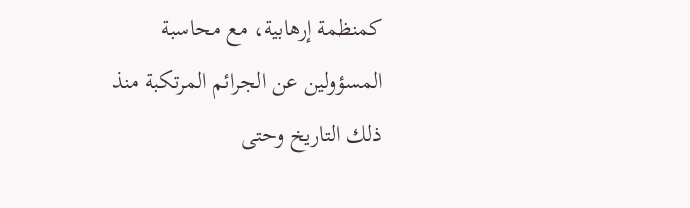كمنظمة إرهابية، مع محاسبة المسؤولين عن الجرائم المرتكبة منذ ذلك التاريخ وحتى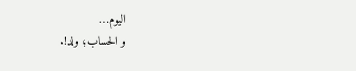اليوم…
و الحساب؛ ولد!.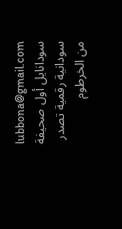lubbona@gmail.com
سودانايل أول صحيفة سودانية رقمية تصدر من الخرطوم